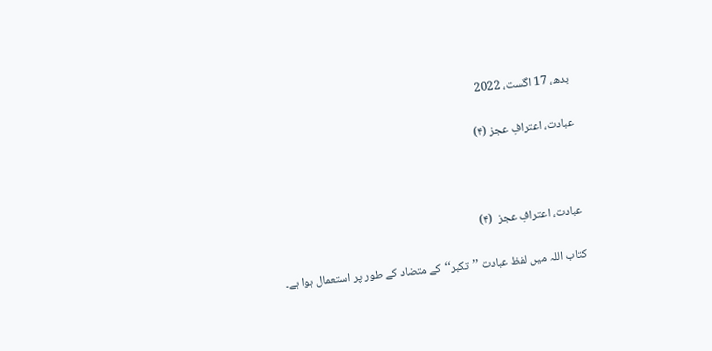بدھ، 17 اگست، 2022

عبادت، اعترافِ عجز (۴)



عبادت، اعترافِ عجز  (۴)

کتاب اللہ میں لفظ عبادت ’’تکبر‘‘کے متضاد کے طور پر استعمال ہوا ہے۔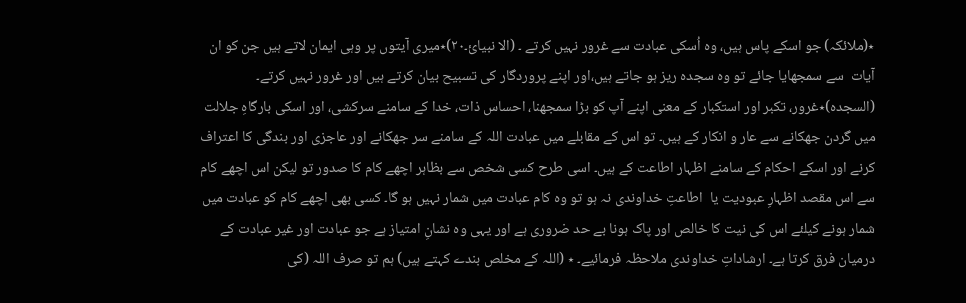٭(ملائکہ) جو اسکے پاس ہیں، وہ اُسکی عبادت سے غرور نہیں کرتے ۔ (الا نبیائ۔۲۰)٭میری آیتوں پر وہی ایمان لاتے ہیں جن کو ان آیات  سے سمجھایا جائے تو وہ سجدہ ریز ہو جاتے ہیں،اور اپنے پروردگار کی تسبیح بیان کرتے ہیں اور غرور نہیں کرتے۔ (السجدہ)٭غرور، تکبر اور استکبار کے معنی اپنے آپ کو بڑا سمجھنا، احساس ذات، خدا کے سامنے سرکشی، اور اسکی بارگاہِ جلالت میں گردن جھکانے سے عار و انکار کے ہیں۔ تو اس کے مقابلے میں عبادت اللہ کے سامنے سر جھکانے اور عاجزی اور بندگی کا اعتراف کرنے اور اسکے احکام کے سامنے اظہار اطاعت کے ہیں۔ اسی طرح کسی شخص سے بظاہر اچھے کام کا صدور تو لیکن اس اچھے کام سے اس مقصد اظہارِ عبودیت یا  اطاعتِ خداوندی نہ ہو تو وہ کام عبادت میں شمار نہیں ہو گا۔ کسی بھی اچھے کام کو عبادت میں شمار ہونے کیلئے اس کی نیت کا خالص اور پاک ہونا بے حد ضروری ہے اور یہی وہ نشانِ امتیاز ہے جو عبادت اور غیر عبادت کے درمیان فرق کرتا ہے۔ ارشاداتِ خداوندی ملاحظہ فرمائیے۔ ٭ (اللہ کے مخلص بندے کہتے ہیں) ہم تو صرف اللہ (کی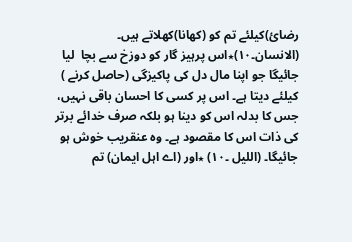رضائ)کیلئے تم کو (کھانا)کھلاتے ہیں۔ (الانسان۔۱۰)٭اس پرہیز گار کو دوزخ سے بچا  لیا جائیگا جو اپنا مال دل کی پاکیزگی (حاصل کرنے ) کیلئے دیتا ہے۔ اس پر کسی کا احسان باقی نہیں، جس کا بدلہ اس کو دینا ہو بلکہ صرف خدائے برتر کی ذات اس کا مقصود ہے۔ وہ عنقریب خوش ہو جائیگا۔ (اللیل ۔۱۰) ٭اور (اے اہل ایمان) تم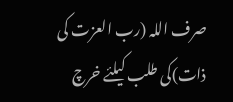صرف اللہ (رب العزت کی ذات)کی طلب کیلئے خرچ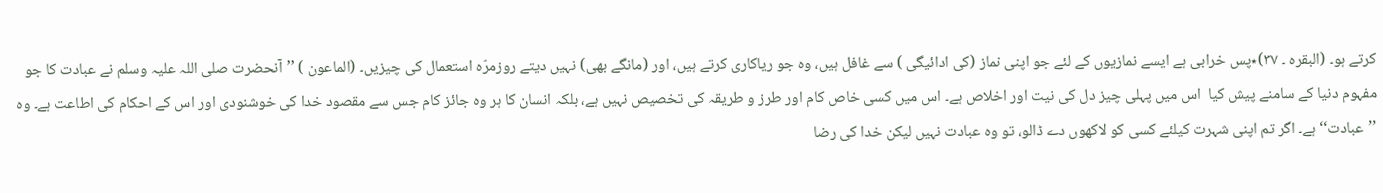کرتے ہو۔ (البقرہ ۔ ۳۷)٭پس خرابی ہے ایسے نمازیوں کے لئے جو اپنی نماز (کی ادائیگی ) سے غافل ہیں، وہ جو ریاکاری کرتے ہیں، اور (مانگے بھی) نہیں دیتے روزمرّہ استعمال کی چیزیں۔ (الماعون ) ’’آنحضرت صلی اللہ علیہ وسلم نے عبادت کا جو مفہوم دنیا کے سامنے پیش کیا  اس میں پہلی چیز دل کی نیت اور اخلاص ہے۔ اس میں کسی خاص کام اور طرز و طریقہ کی تخصیص نہیں ہے، بلکہ انسان کا ہر وہ جائز کام جس سے مقصود خدا کی خوشنودی اور اس کے احکام کی اطاعت ہے۔ وہ ’’عبادت‘‘ ہے۔ اگر تم اپنی شہرت کیلئے کسی کو لاکھوں دے ڈالو، تو وہ عبادت نہیں لیکن خدا کی رضا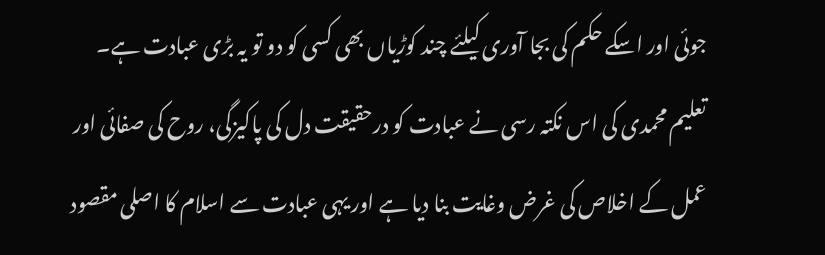جوئی اور اسکے حکم کی بجا آوری کیلئے چند کوڑیاں بھی کسی کو دو تو یہ بڑی عبادت ہے۔ تعلیم محمدی کی اس نکتہ رسی نے عبادت کو درحقیقت دل کی پاکیزگی، روح کی صفائی اور عمل کے اخلاص کی غرض وغایت بنا دیا ہے اور یہی عبادت سے اسلام کا اصلی مقصود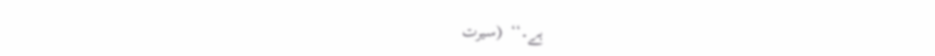ہے۔‘‘  (سیرت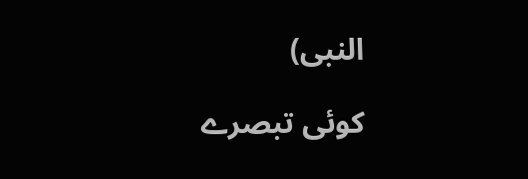النبی)

کوئی تبصرے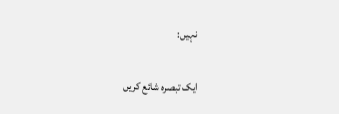نہیں:

ایک تبصرہ شائع کریں